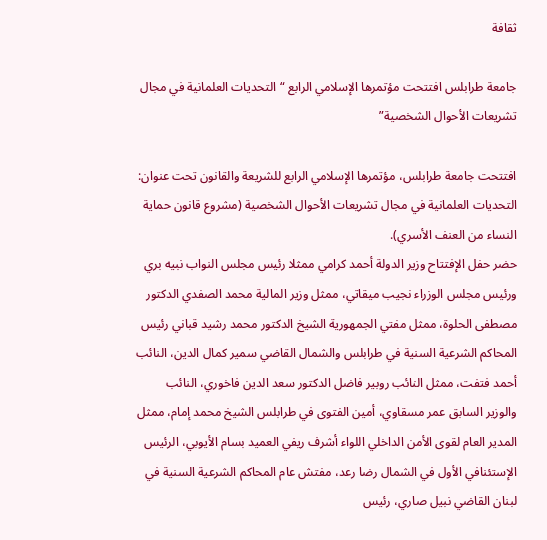ثقافة

جامعة طرابلس افتتحت مؤتمرها الإسلامي الرابع “التحديات العلمانية في مجال تشريعات الأحوال الشخصية”

افتتحت جامعة طرابلس، مؤتمرها الإسلامي الرابع للشريعة والقانون تحت عنوان: التحديات العلمانية في مجال تشريعات الأحوال الشخصية (مشروع قانون حماية النساء من العنف الأسري).
حضر حفل الإفتتاح وزير الدولة أحمد كرامي ممثلا رئيس مجلس النواب نبيه بري ورئيس مجلس الوزراء نجيب ميقاتي، ممثل وزير المالية محمد الصفدي الدكتور مصطفى الحلوة، ممثل مفتي الجمهورية الشيخ الدكتور محمد رشيد قباني رئيس المحاكم الشرعية السنية في طرابلس والشمال القاضي سمير كمال الدين، النائب أحمد فتفت، ممثل النائب روبير فاضل الدكتور سعد الدين فاخوري، النائب والوزير السابق عمر مسقاوي، أمين الفتوى في طرابلس الشيخ محمد إمام، ممثل المدير العام لقوى الأمن الداخلي اللواء أشرف ريفي العميد بسام الأيوبي، الرئيس الإستئنافي الأول في الشمال رضا رعد، مفتش عام المحاكم الشرعية السنية في لبنان القاضي نبيل صاري، رئيس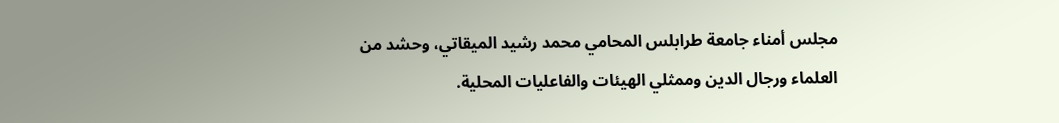مجلس أمناء جامعة طرابلس المحامي محمد رشيد الميقاتي، وحشد من العلماء ورجال الدين وممثلي الهيئات والفاعليات المحلية.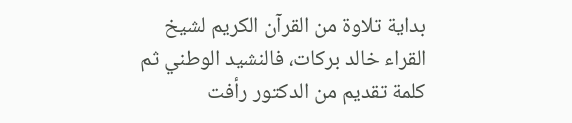بداية تلاوة من القرآن الكريم لشيخ القراء خالد بركات، فالنشيد الوطني ثم كلمة تقديم من الدكتور رأفت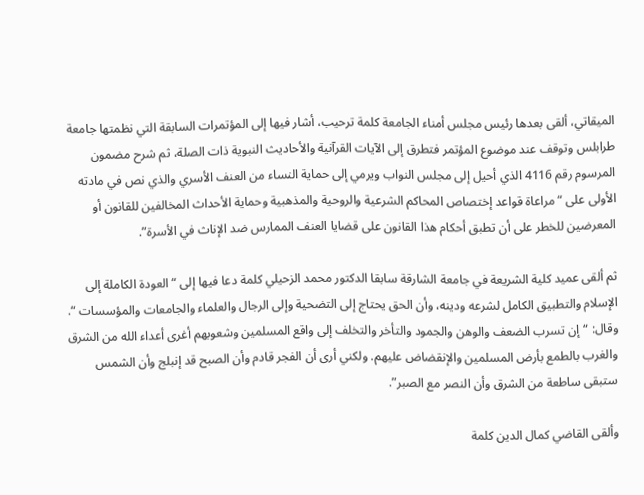الميقاتي، ألقى بعدها رئيس مجلس أمناء الجامعة كلمة ترحيب، أشار فيها إلى المؤتمرات السابقة التي نظمتها جامعة طرابلس وتوقف عند موضوع المؤتمر فتطرق إلى الآيات القرآنية والأحاديث النبوية ذات الصلة، ثم شرح مضمون المرسوم رقم 4116 الذي أحيل إلى مجلس النواب ويرمي إلى حماية النساء من العنف الأسري والذي نص في مادته الأولى على “مراعاة قواعد إختصاص المحاكم الشرعية والروحية والمذهبية وحماية الأحداث المخالفين للقانون أو المعرضين للخطر على أن تطبق أحكام هذا القانون على قضايا العنف الممارس ضد الإناث في الأسرة”.

ثم ألقى عميد كلية الشريعة في جامعة الشارقة سابقا الدكتور محمد الزحيلي كلمة دعا فيها إلى “العودة الكاملة إلى الإسلام والتطبيق الكامل لشرعه ودينه، وأن الحق يحتاج إلى التضحية وإلى الرجال والعلماء والجامعات والمؤسسات “. وقال: “إن تسرب الضعف والوهن والجمود والتأخر والتخلف إلى واقع المسلمين وشعوبهم أغرى أعداء الله من الشرق والغرب بالطمع بأرض المسلمين والإنقضاض عليهم. ولكني أرى أن الفجر قادم وأن الصبح قد إنبلج وأن الشمس ستبقى ساطعة من الشرق وأن النصر مع الصبر”.

وألقى القاضي كمال الدين كلمة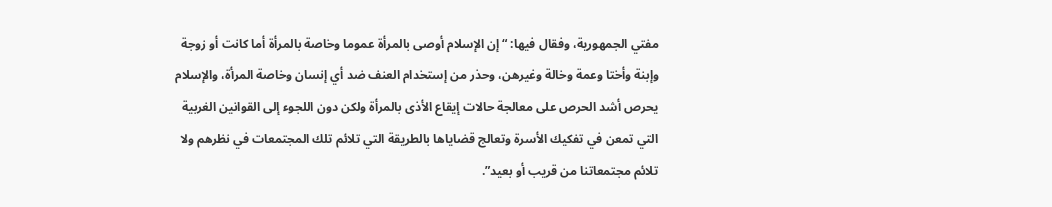مفتي الجمهورية، وفقال فيها: “إن الإسلام أوصى بالمرأة عموما وخاصة بالمرأة أما كانت أو زوجة وإبنة وأختا وعمة وخالة وغيرهن، وحذر من إستخدام العنف ضد أي إنسان وخاصة المرأة، والإسلام يحرص أشد الحرص على معالجة حالات إيقاع الأذى بالمرأة ولكن دون اللجوء إلى القوانين الغربية التي تمعن في تفكيك الأسرة وتعالج قضاياها بالطريقة التي تلائم تلك المجتمعات في نظرهم ولا تلائم مجتمعاتنا من قريب أو بعيد”.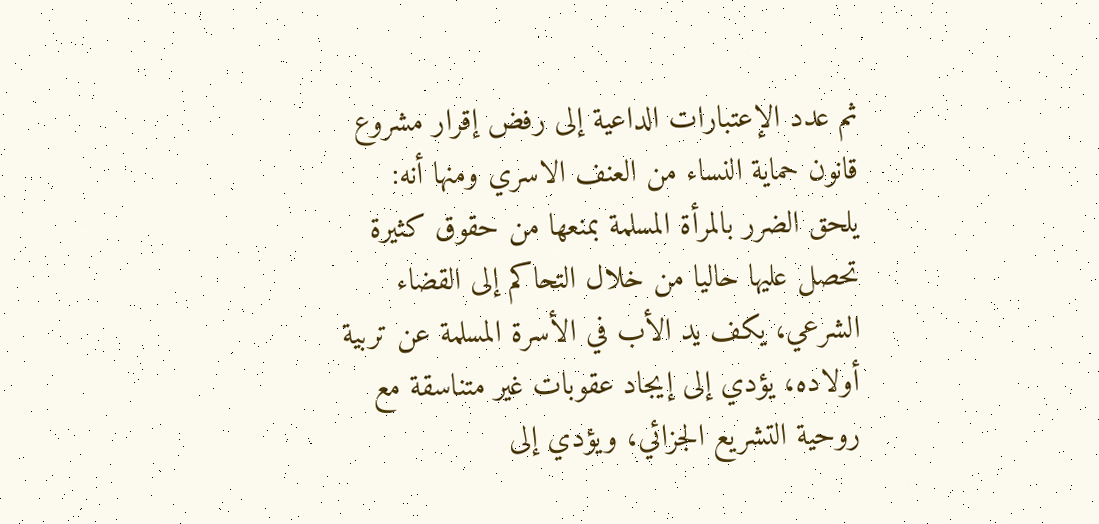ثم عدد الإعتبارات الداعية إلى رفض إقرار مشروع قانون حماية النساء من العنف الاسري ومنها أنه: يلحق الضرر بالمرأة المسلمة بمنعها من حقوق كثيرة تحصل عليها حاليا من خلال التحاكم إلى القضاء الشرعي، يكف يد الأب في الأسرة المسلمة عن تربية أولاده، يؤدي إلى إيجاد عقوبات غير متناسقة مع روحية التشريع الجزائي، ويؤدي إلى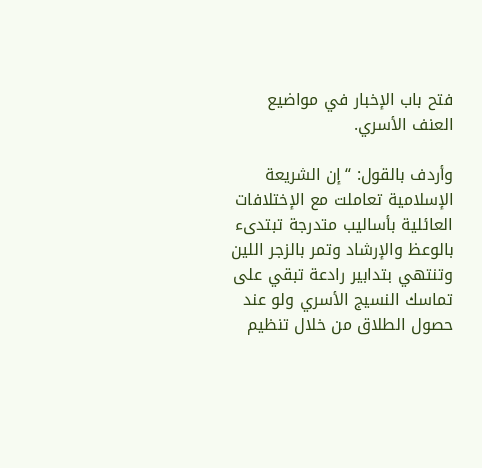فتح باب الإخبار في مواضيع العنف الأسري.

وأردف بالقول: “إن الشريعة الإسلامية تعاملت مع الإختلافات العائلية بأساليب متدرجة تبتدىء بالوعظ والإرشاد وتمر بالزجر اللين وتنتهي بتدابير رادعة تبقي على تماسك النسيج الأسري ولو عند حصول الطلاق من خلال تنظيم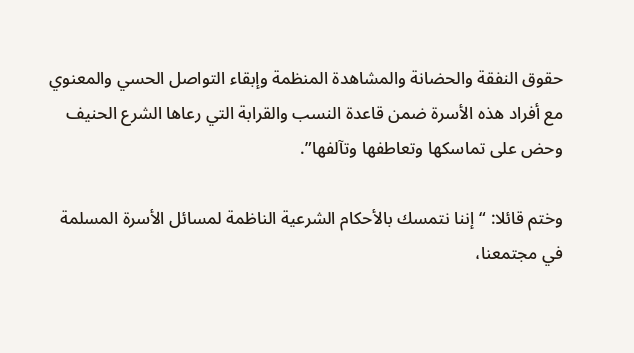حقوق النفقة والحضانة والمشاهدة المنظمة وإبقاء التواصل الحسي والمعنوي مع أفراد هذه الأسرة ضمن قاعدة النسب والقرابة التي رعاها الشرع الحنيف وحض على تماسكها وتعاطفها وتآلفها”.

وختم قائلا: “إننا نتمسك بالأحكام الشرعية الناظمة لمسائل الأسرة المسلمة في مجتمعنا،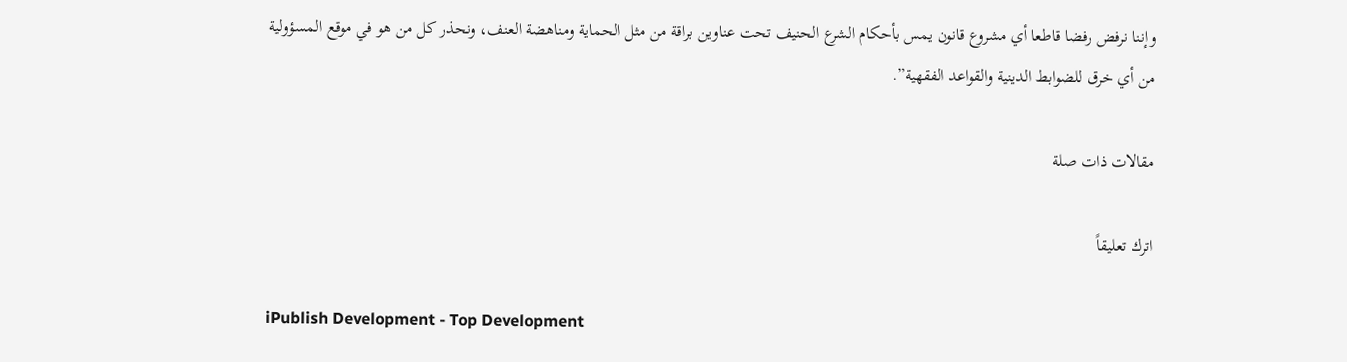وإننا نرفض رفضا قاطعا أي مشروع قانون يمس بأحكام الشرع الحنيف تحت عناوين براقة من مثل الحماية ومناهضة العنف، ونحذر كل من هو في موقع المسؤولية من أي خرق للضوابط الدينية والقواعد الفقهية”.

مقالات ذات صلة

اترك تعليقاً

iPublish Development - Top Development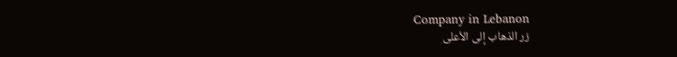Company in Lebanon
زر الذهاب إلى الأعلى